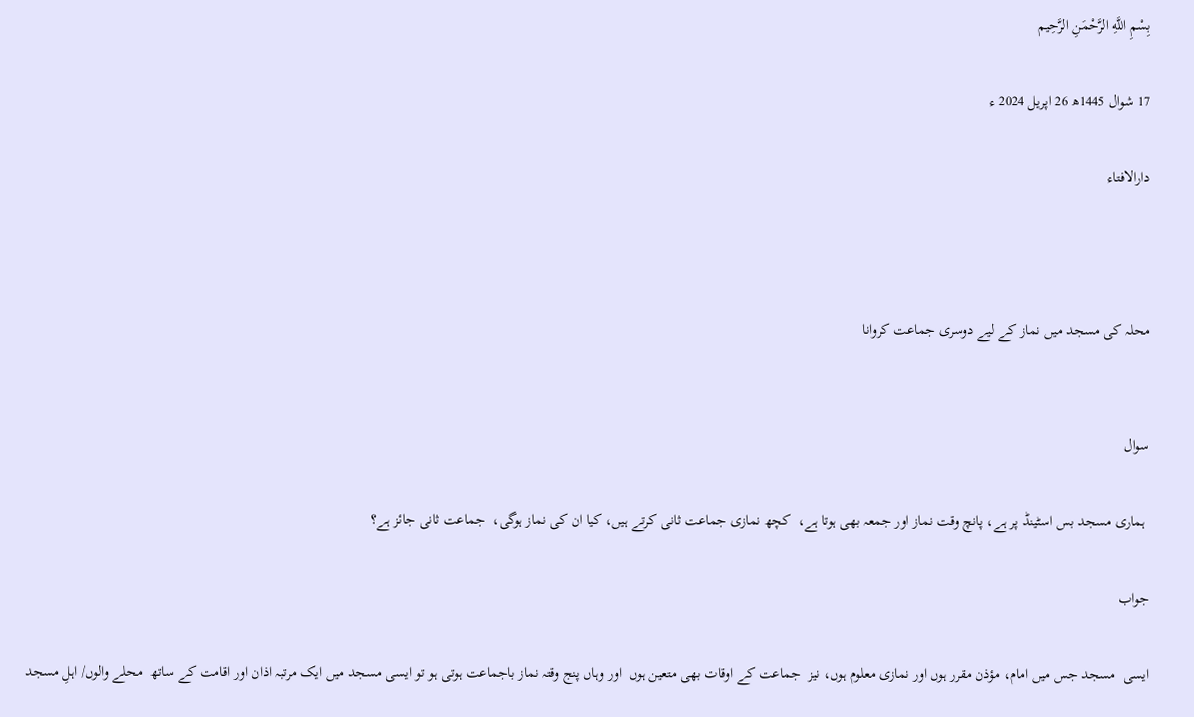بِسْمِ اللَّهِ الرَّحْمَنِ الرَّحِيم

17 شوال 1445ھ 26 اپریل 2024 ء

دارالافتاء



محلہ کی مسجد میں نماز کے لیے دوسری جماعت کروانا


سوال

 ہماری مسجد بس اسٹینڈ پر ہے، پانچ وقت نماز اور جمعہ بھی ہوتا ہے،  کچھ نمازی جماعت ثانی کرتے ہیں، کیا ان کی نماز ہوگی،  جماعت ثانی جائز ہے؟

جواب

ایسی  مسجد جس میں امام، مؤذن مقرر ہوں اور نمازی معلوم ہوں، نیز  جماعت کے اوقات بھی متعین ہوں  اور وہاں پنج وقتہ نماز باجماعت ہوتی ہو تو ایسی مسجد میں ایک مرتبہ اذان اور اقامت کے ساتھ  محلے والوں/ اہلِ مسجد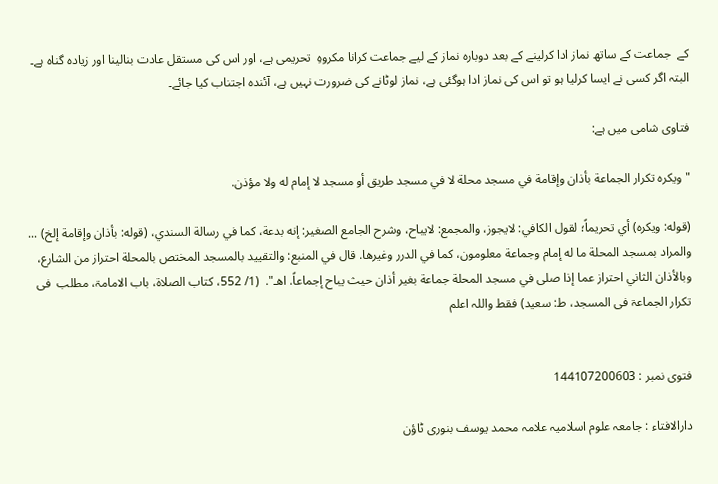کے  جماعت کے ساتھ نماز ادا کرلینے کے بعد دوبارہ نماز کے لیے جماعت کرانا مکروہِ  تحریمی ہے، اور اس کی مستقل عادت بنالینا اور زیادہ گناہ ہے۔ البتہ اگر کسی نے ایسا کرلیا ہو تو اس کی نماز ادا ہوگئی ہے، نماز لوٹانے کی ضرورت نہیں ہے، آئندہ اجتناب کیا جائے۔

فتاوی شامی میں ہے:

" ويكره تكرار الجماعة بأذان وإقامة في مسجد محلة لا في مسجد طريق أو مسجد لا إمام له ولا مؤذن.

(قوله: ويكره) أي تحريماً؛ لقول الكافي: لايجوز، والمجمع: لايباح، وشرح الجامع الصغير: إنه بدعة، كما في رسالة السندي، (قوله: بأذان وإقامة إلخ) ... والمراد بمسجد المحلة ما له إمام وجماعة معلومون، كما في الدرر وغيرها. قال في المنبع: والتقييد بالمسجد المختص بالمحلة احتراز من الشارع، وبالأذان الثاني احتراز عما إذا صلى في مسجد المحلة جماعة بغير أذان حيث يباح إجماعاً. اهـ".  (1/ 552، کتاب الصلاۃ، باب الامامۃ، مطلب  فی تکرار الجماعۃ فی المسجد، ط: سعید) فقط واللہ اعلم


فتوی نمبر : 144107200603

دارالافتاء : جامعہ علوم اسلامیہ علامہ محمد یوسف بنوری ٹاؤن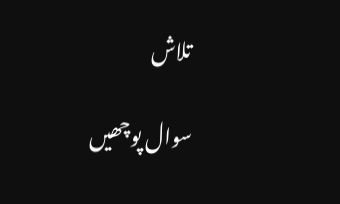تلاش

سوال پوچھیں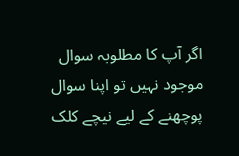اگر آپ کا مطلوبہ سوال موجود نہیں تو اپنا سوال پوچھنے کے لیے نیچے کلک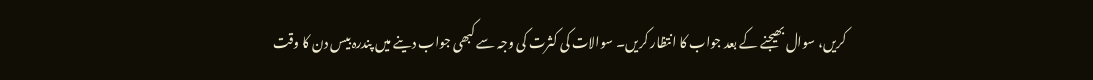کریں، سوال بھیجنے کے بعد جواب کا انتظار کریں۔ سوالات کی کثرت کی وجہ سے کبھی جواب دینے میں پندرہ بیس دن کا وقت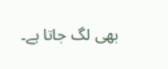بھی لگ جاتا ہے۔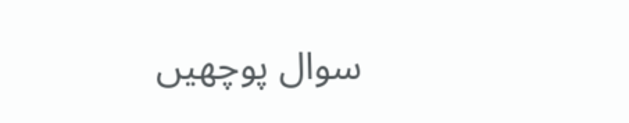سوال پوچھیں